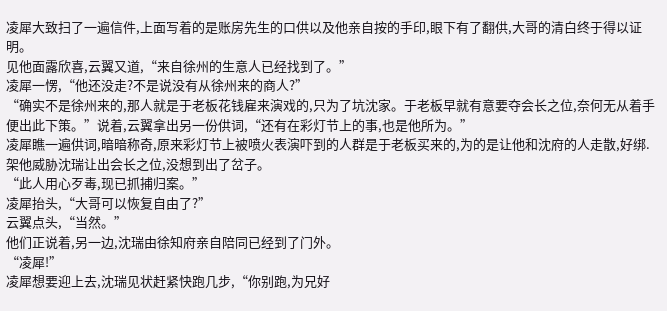凌犀大致扫了一遍信件,上面写着的是账房先生的口供以及他亲自按的手印,眼下有了翻供,大哥的清白终于得以证明。
见他面露欣喜,云翼又道,“来自徐州的生意人已经找到了。”
凌犀一愣,“他还没走?不是说没有从徐州来的商人?”
“确实不是徐州来的,那人就是于老板花钱雇来演戏的,只为了坑沈家。于老板早就有意要夺会长之位,奈何无从着手便出此下策。”说着,云翼拿出另一份供词,“还有在彩灯节上的事,也是他所为。”
凌犀瞧一遍供词,暗暗称奇,原来彩灯节上被喷火表演吓到的人群是于老板买来的,为的是让他和沈府的人走散,好绑.架他威胁沈瑞让出会长之位,没想到出了岔子。
“此人用心歹毒,现已抓捕归案。”
凌犀抬头,“大哥可以恢复自由了?”
云翼点头,“当然。”
他们正说着,另一边,沈瑞由徐知府亲自陪同已经到了门外。
“凌犀!”
凌犀想要迎上去,沈瑞见状赶紧快跑几步,“你别跑,为兄好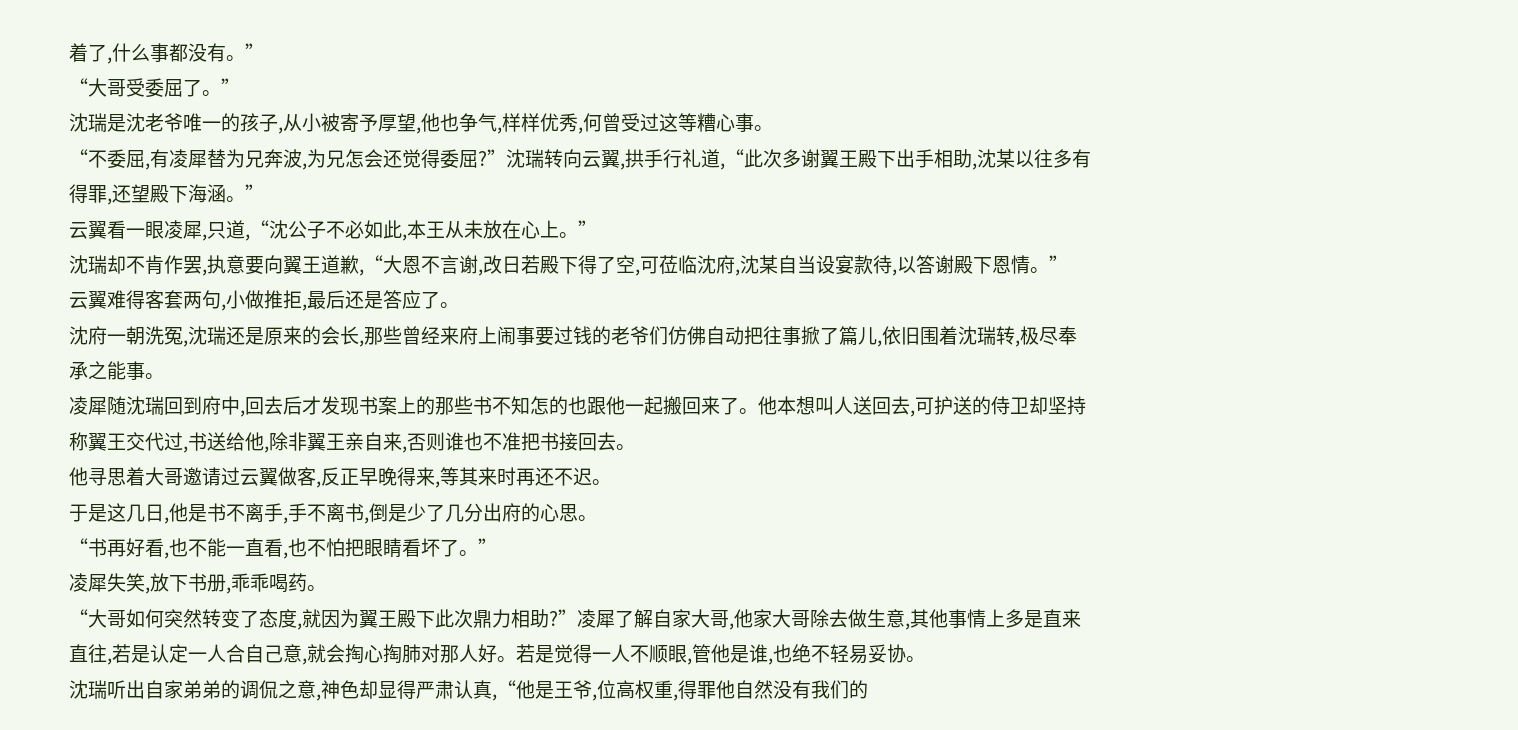着了,什么事都没有。”
“大哥受委屈了。”
沈瑞是沈老爷唯一的孩子,从小被寄予厚望,他也争气,样样优秀,何曾受过这等糟心事。
“不委屈,有凌犀替为兄奔波,为兄怎会还觉得委屈?”沈瑞转向云翼,拱手行礼道,“此次多谢翼王殿下出手相助,沈某以往多有得罪,还望殿下海涵。”
云翼看一眼凌犀,只道,“沈公子不必如此,本王从未放在心上。”
沈瑞却不肯作罢,执意要向翼王道歉,“大恩不言谢,改日若殿下得了空,可莅临沈府,沈某自当设宴款待,以答谢殿下恩情。”
云翼难得客套两句,小做推拒,最后还是答应了。
沈府一朝洗冤,沈瑞还是原来的会长,那些曾经来府上闹事要过钱的老爷们仿佛自动把往事掀了篇儿,依旧围着沈瑞转,极尽奉承之能事。
凌犀随沈瑞回到府中,回去后才发现书案上的那些书不知怎的也跟他一起搬回来了。他本想叫人送回去,可护送的侍卫却坚持称翼王交代过,书送给他,除非翼王亲自来,否则谁也不准把书接回去。
他寻思着大哥邀请过云翼做客,反正早晚得来,等其来时再还不迟。
于是这几日,他是书不离手,手不离书,倒是少了几分出府的心思。
“书再好看,也不能一直看,也不怕把眼睛看坏了。”
凌犀失笑,放下书册,乖乖喝药。
“大哥如何突然转变了态度,就因为翼王殿下此次鼎力相助?”凌犀了解自家大哥,他家大哥除去做生意,其他事情上多是直来直往,若是认定一人合自己意,就会掏心掏肺对那人好。若是觉得一人不顺眼,管他是谁,也绝不轻易妥协。
沈瑞听出自家弟弟的调侃之意,神色却显得严肃认真,“他是王爷,位高权重,得罪他自然没有我们的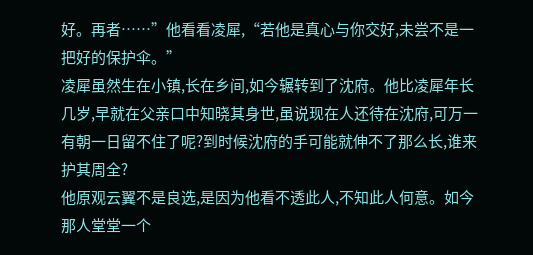好。再者……”他看看凌犀,“若他是真心与你交好,未尝不是一把好的保护伞。”
凌犀虽然生在小镇,长在乡间,如今辗转到了沈府。他比凌犀年长几岁,早就在父亲口中知晓其身世,虽说现在人还待在沈府,可万一有朝一日留不住了呢?到时候沈府的手可能就伸不了那么长,谁来护其周全?
他原观云翼不是良选,是因为他看不透此人,不知此人何意。如今那人堂堂一个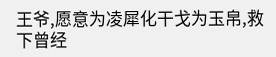王爷,愿意为凌犀化干戈为玉帛,救下曾经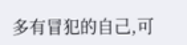多有冒犯的自己,可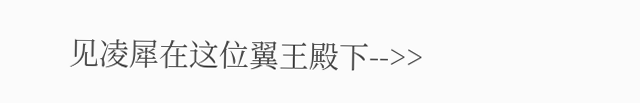见凌犀在这位翼王殿下-->>